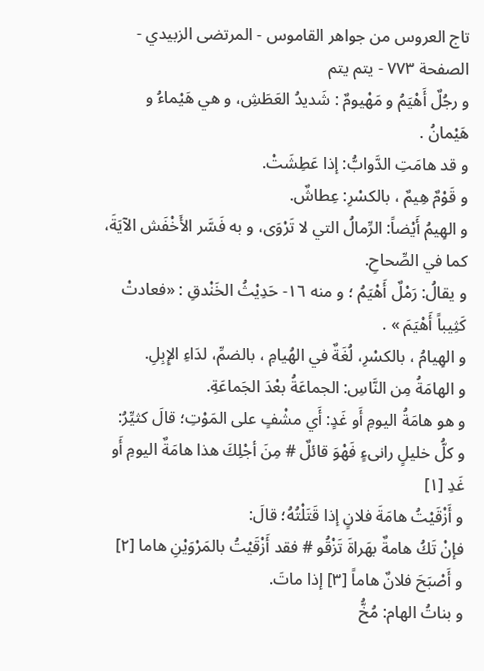تاج العروس من جواهر القاموس - المرتضى الزبيدي - الصفحة ٧٧٣ - يتم يتم
و رجُلٌ أَهْيَمُ و مَهْيومٌ : شَديدُ العَطَشِ، و هي هَيْماءُ و هَيْمانُ .
و قد هامَتِ الدَّوابُّ: إذا عَطِشَتْ.
و قَوْمٌ هِيمٌ ، بالكسْرِ: عِطاشٌ.
و الهِيمُ أَيْضاً: الرِّمالُ التي لا تَرْوَى، و به فَسَّر الأَخْفَش الآيَةَ، كما في الصِّحاحِ.
و يقالُ: رَمْلٌ أَهْيَمُ ؛ و منه ١٦- حَدِيْثُ الخَنْدقِ : «فعادتْ كَثِيباً أَهْيَمَ » .
و الهِيامُ ، بالكسْرِ، لُغَةٌ في الهُيامِ ، بالضمِّ، لدَاءِ الإِبِلِ.
و الهامَةُ مِن النَّاسِ: الجماعَةُ بعْدَ الجَماعَةِ.
و هو هامَةُ اليومِ أَو غَدٍ: أَي مشْفٍ على المَوْتِ؛ قالَ كثيِّرُ:
و كلُّ خليلٍ رانىءٍ فَهْوَ قائلٌ # مِنَ أجْلِكَ هذا هامَةٌ اليومِ أَو غَدِ [١]
و أَزْقَيْتُ هامَةَ فلانٍ إذا قَتَلْتُهُ؛ قالَ:
فإنْ تَكُ هامةٌ بهَراةَ تَزْقُو # فقد أَزْقَيْتُ بالمَرْوَيْنِ هاما [٢]
و أَصْبَحَ فلانٌ هاماً [٣] إذا ماتَ.
و بناتُ الهام: مُخُّ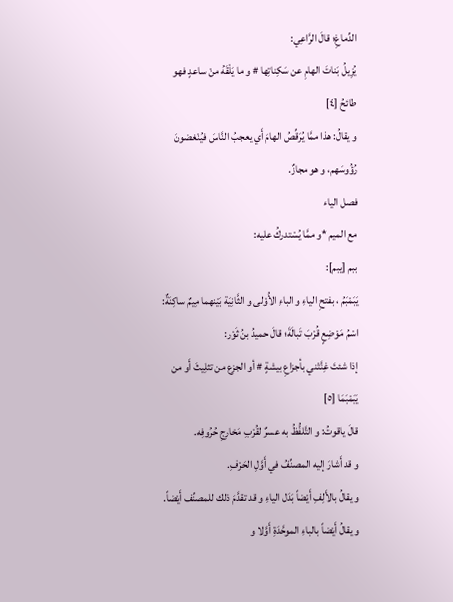الدِّماغِ؛ قالَ الرَّاعِي:
يُزِيلُ بَناتَ الهامِ عن سَكِناتِها # و ما يَلْقَهُ منْ ساعدٍ فهو طائحُ [٤]
و يقالُ: هذا ممَّا يُرَقِّصُ الهامَ أَي يعجبُ النَّاسَ فيُنْغضونَ رُؤُوسَهم، و هو مجازٌ.
فصل الياء
مع الميم *و ممَّا يُسْتدركُ عليه:
ببم [يبم]:
يَبَمْبَمُ ، بفتحِ الياءِ و الباءِ الأُوْلى و الثَّانِيَة بَيْنهما مِيمٌ ساكِنَةٌ: اسْمُ مَوْضِعٍ قُرْبَ تَبالَةَ؛ قالَ حميدُ بنُ ثَوْر:
إذا شئتَ غِنَّتْني بأجزاعِ بيشةٍ # أو الجزع من تثلِيثَ أَو من يَبَمْبَمَا [٥]
قالَ ياقوتُ: و التَّلفُّظُ به عسرٌ لقُرْبِ مَخارِجِ حُرُوفِه.
و قد أَشارَ إليه المصنِّفُ في أَوَّلِ الحَرْفِ.
و يقالُ بالأَلِفِ أَيْضاً بَدَل الياءِ و قد تقدَّمَ ذلك للمصنِّف أَيْضاً.
و يقالُ أَيْضاً بالباءِ الموحَّدَةِ أَوَّلا و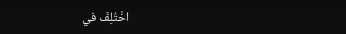اخْتُلِفَ في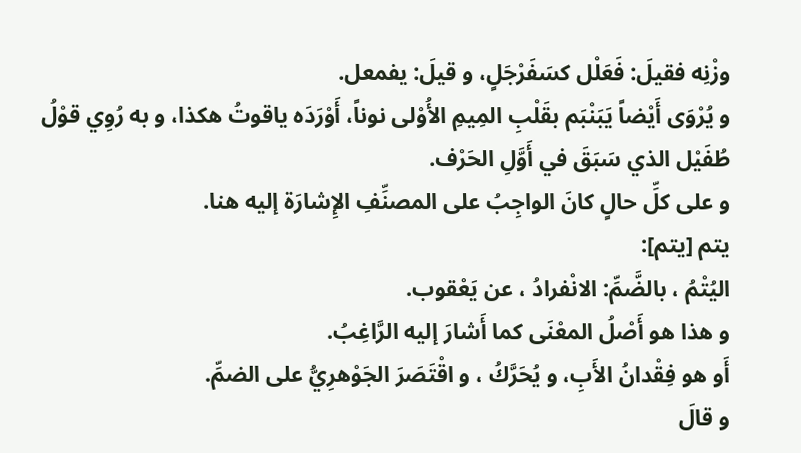وزْنِه فقيلَ: فَعَلْل كسَفَرْجَلٍ، و قيلَ: يفمعل.
و يُرْوَى أَيْضاً يَبَنْبَم بقَلْبِ المِيمِ الأُوْلى نوناً، أَوْرَدَه ياقوتُ هكذا، و به رُوِي قوْلُ طُفَيْل الذي سَبَقَ في أَوَّلِ الحَرْف.
و على كلِّ حالٍ كانَ الواجِبُ على المصنِّفِ الإِشارَة إليه هنا.
يتم [يتم]:
اليُتْمُ ، بالضَّمِّ: الانْفرادُ ، عن يَعْقوب.
و هذا هو أَصْلُ المعْنَى كما أَشارَ إليه الرَّاغِبُ.
أَو هو فِقْدانُ الأَبِ، و يُحَرَّكُ ، و اقْتَصَرَ الجَوْهرِيُّ على الضمِّ.
و قالَ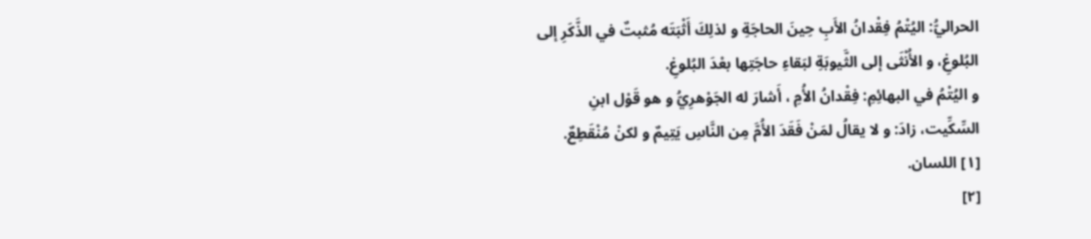الحراليُّ: اليُتْمُ فِقْدانُ الأَبِ حِينَ الحاجَةِ و لذلِكَ أَثْبَتَه مُثبتٌ في الذَّكَرِ إلى البُلوغِ، و الأُنْثَى إلى الثَّيوبَةِ لبَقاءِ حاجَتِها بعْدَ البُلوغِ.
و اليُتْمُ في البهائِمِ: فِقْدانُ الأُمِ ، أَشارَ له الجَوْهرِيُّ و هو قَوْل ابنِ السِّكِّيت، زادَ: و لا يقالُ لمَنْ فَقَدَ الأُمَّ مِن النَّاسِ يَتِيمٌ و لكنْ مُنْقَطِعٌ.
[١] اللسان.
[٢]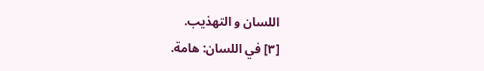اللسان و التهذيب.
[٣] في اللسان: هامة.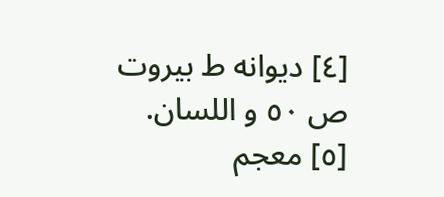[٤] ديوانه ط بيروت ص ٥٠ و اللسان.
[٥] معجم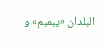البلدان «يبمبم» و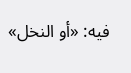فيه: «أو النخل»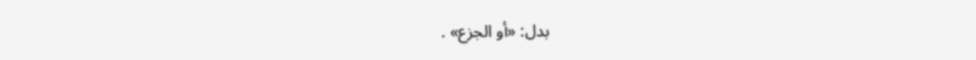بدل: «أو الجزع» .